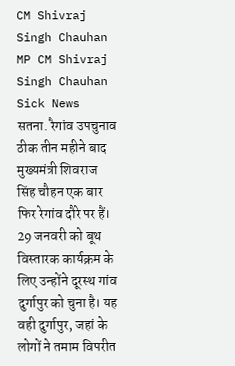CM Shivraj Singh Chauhan MP CM Shivraj Singh Chauhan Sick News
सतना. रैगांव उपचुनाव ठीक तीन महीने बाद मुख्यमंत्री शिवराज सिंह चौहन एक बार फिर रेगांव दौरे पर हैं। 29 जनवरी को बूथ विस्तारक कार्यक्रम के लिए उन्होंने दूरस्थ गांव दुर्गापुर को चुना है। यह वही दुर्गापुर, जहां के लोगों ने तमाम विपरीत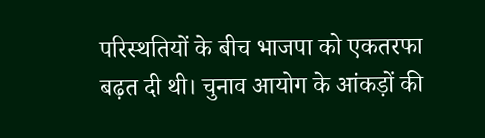परिस्थतियों के बीच भाजपा को एकतरफा बढ़त दी थी। चुनाव आयोग के आंकड़ों की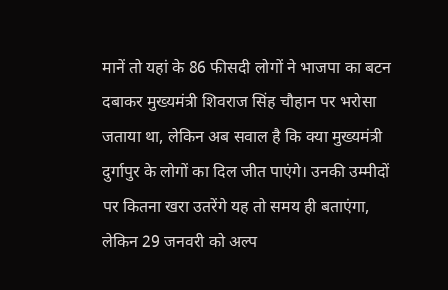मानें तो यहां के 86 फीसदी लोगों ने भाजपा का बटन दबाकर मुख्यमंत्री शिवराज सिंह चौहान पर भरोसा जताया था, लेकिन अब सवाल है कि क्या मुख्यमंत्री दुर्गापुर के लोगों का दिल जीत पाएंगे। उनकी उम्मीदों पर कितना खरा उतरेंगे यह तो समय ही बताएंगा, लेकिन 29 जनवरी को अल्प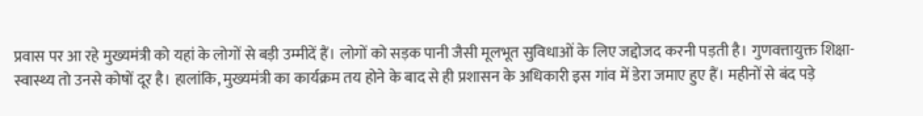प्रवास पर आ रहे मुख्यमंत्री को यहां के लोगों से बड़ी उम्मीदें हैं। लोगों को सड़क पानी जैसी मूलभूत सुविधाओं के लिए जद्दोजद करनी पड़ती है। गुणवत्तायुक्त शिक्षा-स्वास्थ्य तो उनसे कोषों दूर है। हालांकि, मुख्यमंत्री का कार्यक्रम तय होने के बाद से ही प्रशासन के अधिकारी इस गांव में डेरा जमाए हुए हैं। महीनों से बंद पड़े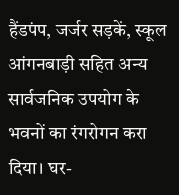हैंडपंप, जर्जर सड़कें, स्कूल आंगनबाड़ी सहित अन्य सार्वजनिक उपयोग के भवनों का रंगरोगन करा दिया। घर-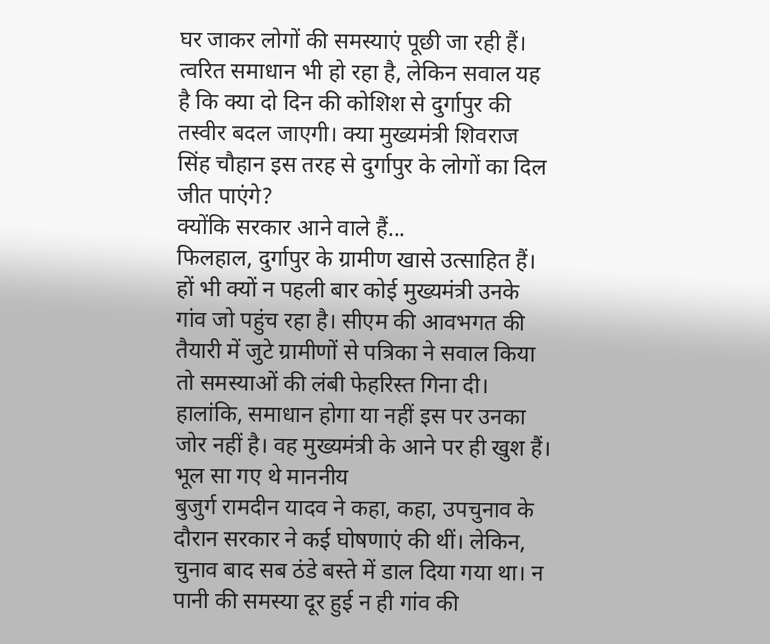घर जाकर लोगों की समस्याएं पूछी जा रही हैं। त्वरित समाधान भी हो रहा है, लेकिन सवाल यह है कि क्या दो दिन की कोशिश से दुर्गापुर की तस्वीर बदल जाएगी। क्या मुख्यमंत्री शिवराज सिंह चौहान इस तरह से दुर्गापुर के लोगों का दिल जीत पाएंगे?
क्योंकि सरकार आने वाले हैं...
फिलहाल, दुर्गापुर के ग्रामीण खासे उत्साहित हैं। हों भी क्यों न पहली बार कोई मुख्यमंत्री उनके गांव जो पहुंच रहा है। सीएम की आवभगत की तैयारी में जुटे ग्रामीणों से पत्रिका ने सवाल किया तो समस्याओं की लंबी फेहरिस्त गिना दी। हालांकि, समाधान होगा या नहीं इस पर उनका जोर नहीं है। वह मुख्यमंत्री के आने पर ही खुश हैं।
भूल सा गए थे माननीय
बुजुर्ग रामदीन यादव ने कहा, कहा, उपचुनाव के दौरान सरकार ने कई घोषणाएं की थीं। लेकिन, चुनाव बाद सब ठंडे बस्ते में डाल दिया गया था। न पानी की समस्या दूर हुई न ही गांव की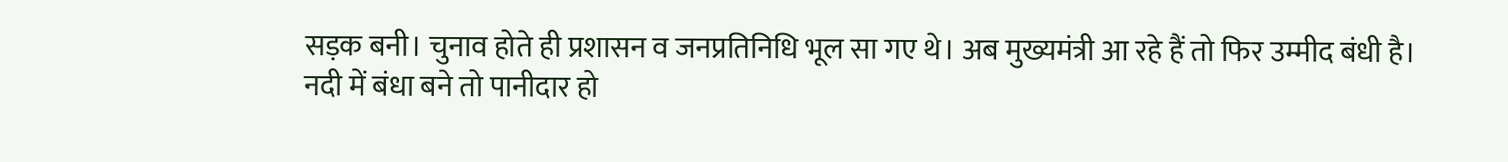सड़क बनी। चुनाव होते ही प्रशासन व जनप्रतिनिधि भूल सा गए थे। अब मुख्यमंत्री आ रहे हैं तो फिर उम्मीद बंधी है।
नदी में बंधा बने तो पानीदार हो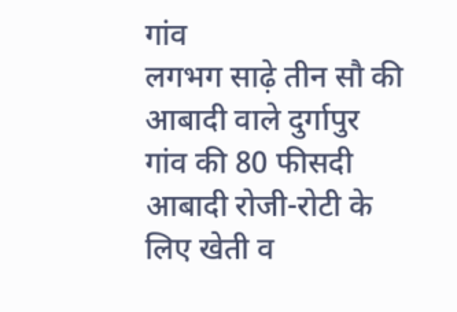गांव
लगभग साढ़े तीन सौ की आबादी वाले दुर्गापुर गांव की 80 फीसदी आबादी रोजी-रोटी के लिए खेती व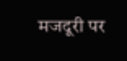मजदूरी पर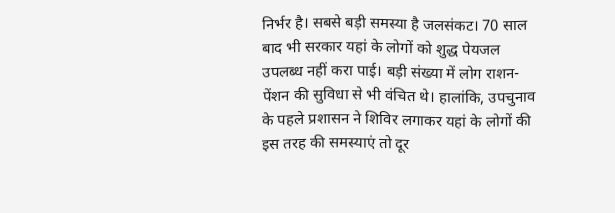निर्भर है। सबसे बड़ी समस्या है जलसंकट। 70 साल बाद भी सरकार यहां के लोगों को शुद्ध पेयजल उपलब्ध नहीं करा पाई। बड़ी संख्या में लोग राशन-पेंशन की सुविधा से भी वंचित थे। हालांकि, उपचुनाव के पहले प्रशासन ने शिविर लगाकर यहां के लोगों की इस तरह की समस्याएं तो दूर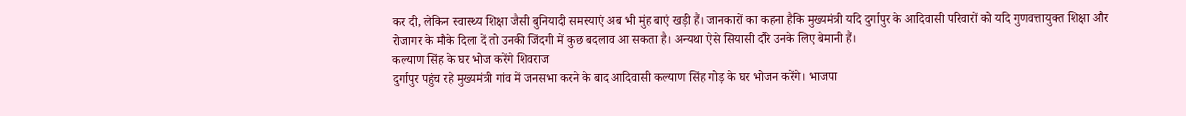कर दी, लेकिन स्वास्थ्य शिक्षा जैसी बुनियादी समस्याएं अब भी मुंह बाएं खड़ी हैं। जानकारों का कहना हैकि मुख्यमंत्री यदि दुर्गापुर के आदिवासी परिवारों को यदि गुणवत्तायुक्त शिक्षा और रोजागर के मौके दिला दें तो उनकी जिंदगी में कुछ बदलाव आ सकता है। अन्यथा ऐसे सियासी दौरे उनके लिए बेमानी हैं।
कल्याण सिंह के घर भोज करेंगे शिवराज
दुर्गापुर पहुंच रहे मुख्यमंत्री गांव में जनसभा करने के बाद आदिवासी कल्याण सिंह गोड़ के घर भोजन करेंगे। भाजपा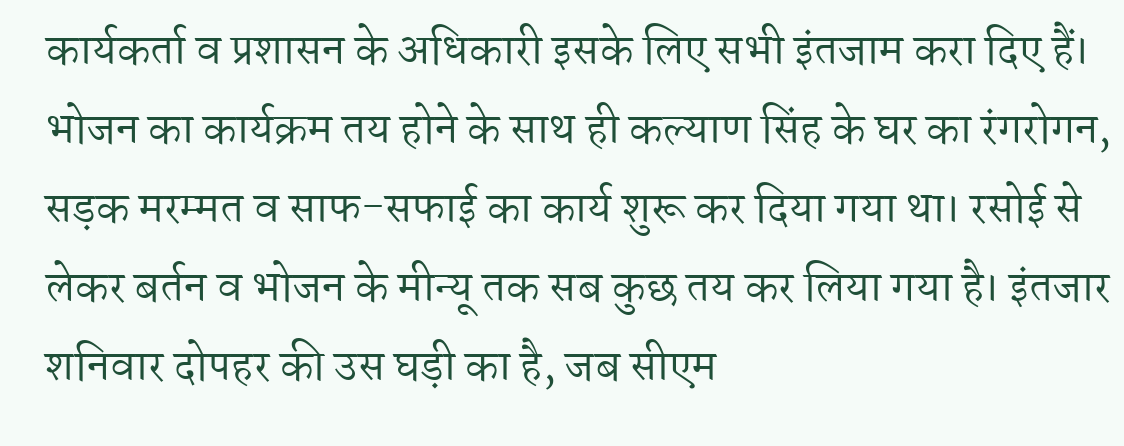कार्यकर्ता व प्रशासन के अधिकारी इसके लिए सभी इंतजाम करा दिए हैं। भोजन का कार्यक्रम तय होने के साथ ही कल्याण सिंह के घर का रंगरोगन, सड़क मरम्मत व साफ-सफाई का कार्य शुरू कर दिया गया था। रसोई से लेकर बर्तन व भोजन के मीन्यू तक सब कुछ तय कर लिया गया है। इंतजार शनिवार दोपहर की उस घड़ी का है, जब सीएम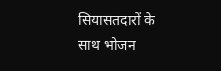सियासतदारों के साथ भोजन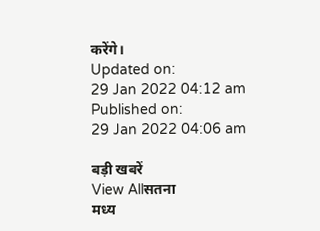करेंगे।
Updated on:
29 Jan 2022 04:12 am
Published on:
29 Jan 2022 04:06 am

बड़ी खबरें
View Allसतना
मध्य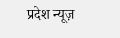प्रदेश न्यूज़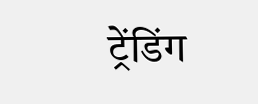ट्रेंडिंग